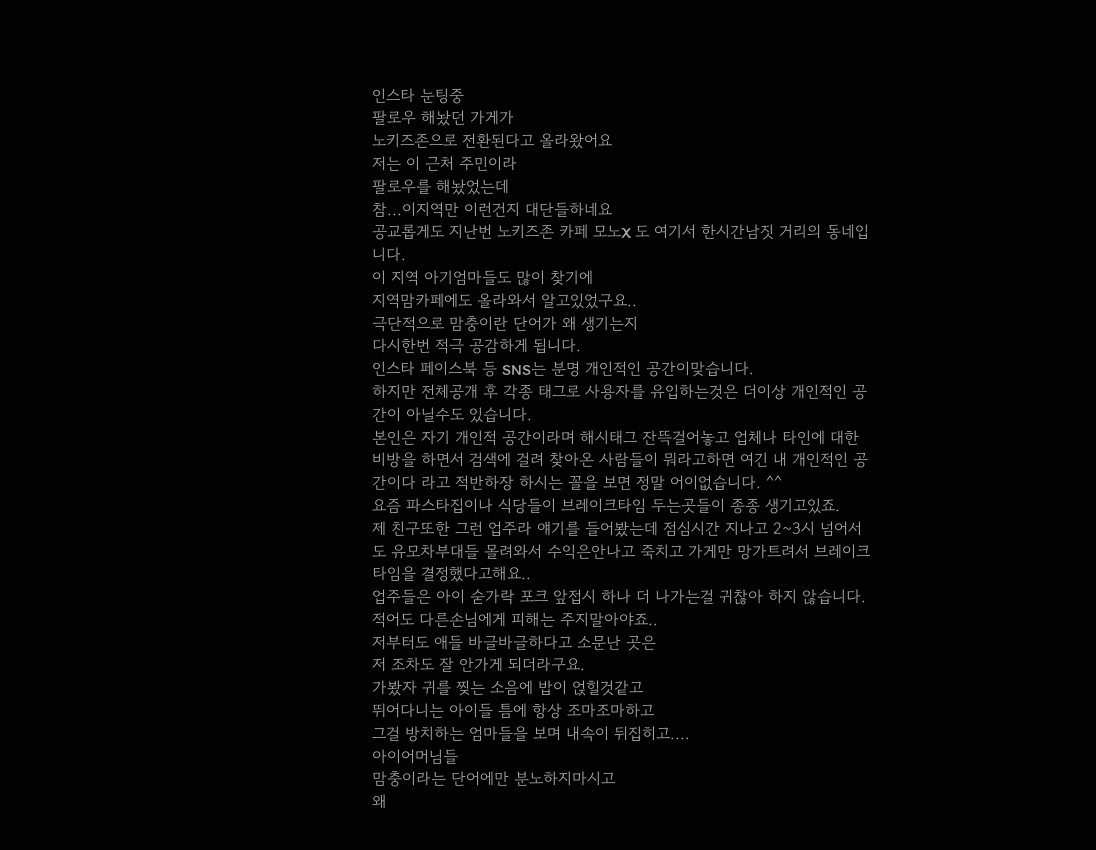인스타 눈팅중
팔로우 해놨던 가게가
노키즈존으로 전환된다고 올라왔어요
저는 이 근처 주민이라
팔로우를 해놨었는데
참...이지역만 이런건지 대단들하네요
공교롭게도 지난번 노키즈존 카페 모노X 도 여기서 한시간남짓 거리의 동네입니다.
이 지역 아기엄마들도 많이 찾기에
지역맘카페에도 올라와서 알고있었구요..
극단적으로 맘충이란 단어가 왜 생기는지
다시한번 적극 공감하게 됩니다.
인스타 페이스북 등 SNS는 분명 개인적인 공간이맞습니다.
하지만 전체공개 후 각종 태그로 사용자를 유입하는것은 더이상 개인적인 공간이 아닐수도 있습니다.
본인은 자기 개인적 공간이라며 해시태그 잔뜩걸어놓고 업체나 타인에 대한 비방을 하면서 검색에 걸려 찾아온 사람들이 뭐라고하면 여긴 내 개인적인 공간이다 라고 적반하장 하시는 꼴을 보면 정말 어이없습니다. ^^
요즘 파스타집이나 식당들이 브레이크타임 두는곳들이 종종 생기고있죠.
제 친구또한 그런 업주라 얘기를 들어봤는데 점심시간 지나고 2~3시 넘어서도 유모차부대들 몰려와서 수익은안나고 죽치고 가게만 망가트려서 브레이크 타임을 결정했다고해요..
업주들은 아이 숟가락 포크 앞접시 하나 더 나가는걸 귀찮아 하지 않습니다.
적어도 다른손님에게 피해는 주지말아야죠..
저부터도 애들 바글바글하다고 소문난 곳은
저 조차도 잘 안가게 되더라구요.
가봤자 귀를 찢는 소음에 밥이 얹힐것같고
뛰어다니는 아이들 틈에 항상 조마조마하고
그걸 방치하는 엄마들을 보며 내속이 뒤집히고....
아이어머님들
맘충이라는 단어에만 분노하지마시고
왜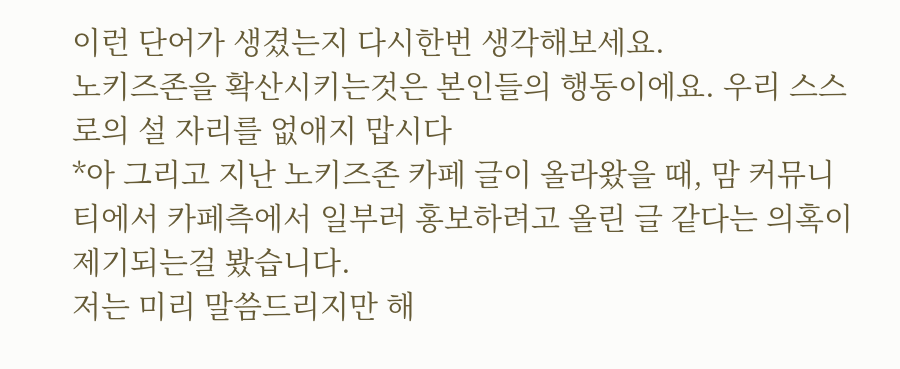이런 단어가 생겼는지 다시한번 생각해보세요.
노키즈존을 확산시키는것은 본인들의 행동이에요. 우리 스스로의 설 자리를 없애지 맙시다
*아 그리고 지난 노키즈존 카페 글이 올라왔을 때, 맘 커뮤니티에서 카페측에서 일부러 홍보하려고 올린 글 같다는 의혹이 제기되는걸 봤습니다.
저는 미리 말씀드리지만 해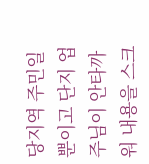당지역 주민일 뿐이고 단지 업주님이 안타까워 내용을 스크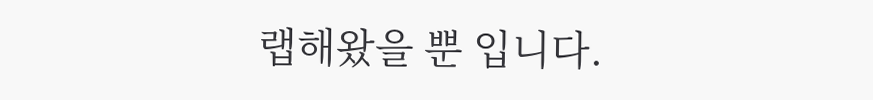랩해왔을 뿐 입니다.